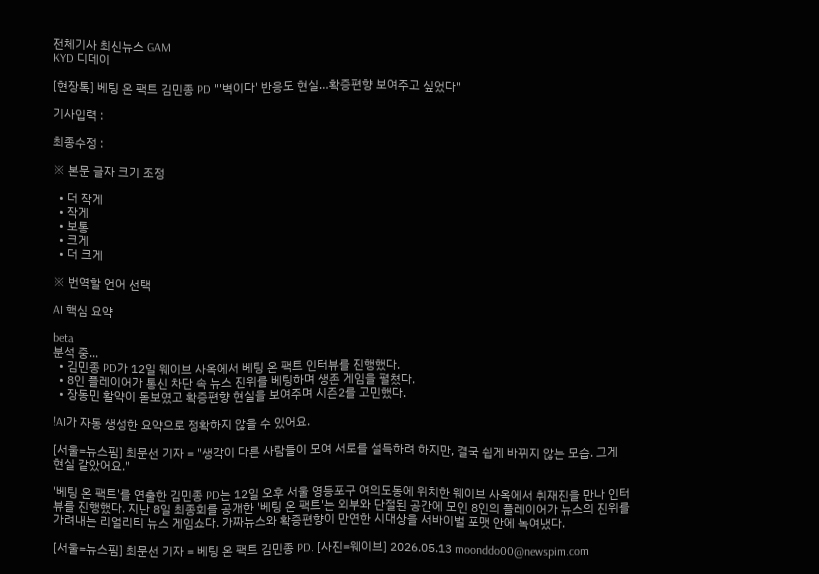전체기사 최신뉴스 GAM
KYD 디데이

[현장톡] 베팅 온 팩트 김민종 PD "'벽이다' 반응도 현실…확증편향 보여주고 싶었다"

기사입력 :

최종수정 :

※ 본문 글자 크기 조정

  • 더 작게
  • 작게
  • 보통
  • 크게
  • 더 크게

※ 번역할 언어 선택

AI 핵심 요약

beta
분석 중...
  • 김민종 PD가 12일 웨이브 사옥에서 베팅 온 팩트 인터뷰를 진행했다.
  • 8인 플레이어가 통신 차단 속 뉴스 진위를 베팅하며 생존 게임을 펼쳤다.
  • 장동민 활약이 돋보였고 확증편향 현실을 보여주며 시즌2를 고민했다.

!AI가 자동 생성한 요약으로 정확하지 않을 수 있어요.

[서울=뉴스핌] 최문선 기자 = "생각이 다른 사람들이 모여 서로를 설득하려 하지만, 결국 쉽게 바뀌지 않는 모습. 그게 현실 같았어요."

'베팅 온 팩트'를 연출한 김민종 PD는 12일 오후 서울 영등포구 여의도동에 위치한 웨이브 사옥에서 취재진을 만나 인터뷰를 진행했다. 지난 8일 최종회를 공개한 '베팅 온 팩트'는 외부와 단절된 공간에 모인 8인의 플레이어가 뉴스의 진위를 가려내는 리얼리티 뉴스 게임쇼다. 가짜뉴스와 확증편향이 만연한 시대상을 서바이벌 포맷 안에 녹여냈다.

[서울=뉴스핌] 최문선 기자 = 베팅 온 팩트 김민종 PD. [사진=웨이브] 2026.05.13 moonddo00@newspim.com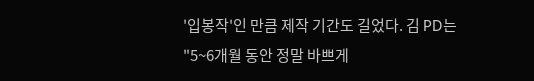'입봉작'인 만큼 제작 기간도 길었다. 김 PD는 "5~6개월 동안 정말 바쁘게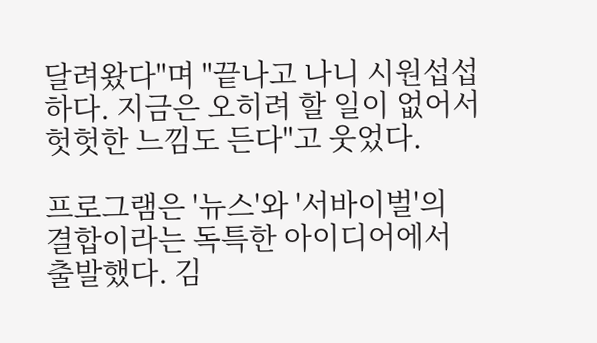달려왔다"며 "끝나고 나니 시원섭섭하다. 지금은 오히려 할 일이 없어서 헛헛한 느낌도 든다"고 웃었다.

프로그램은 '뉴스'와 '서바이벌'의 결합이라는 독특한 아이디어에서 출발했다. 김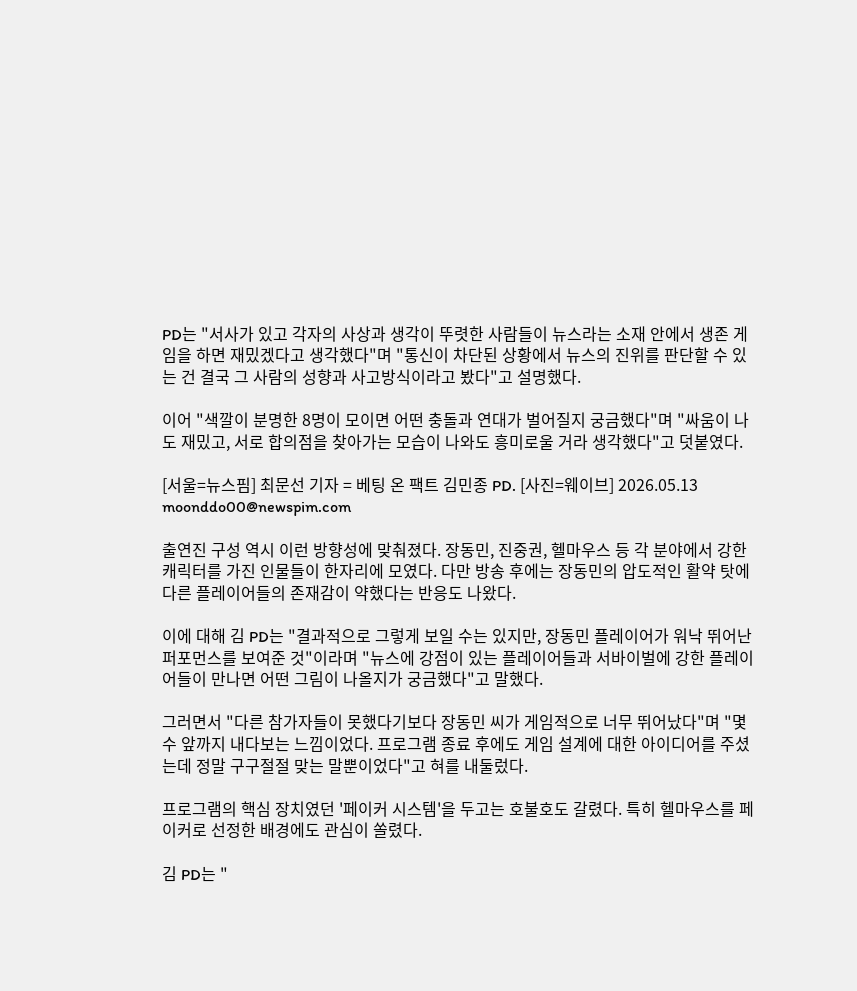PD는 "서사가 있고 각자의 사상과 생각이 뚜렷한 사람들이 뉴스라는 소재 안에서 생존 게임을 하면 재밌겠다고 생각했다"며 "통신이 차단된 상황에서 뉴스의 진위를 판단할 수 있는 건 결국 그 사람의 성향과 사고방식이라고 봤다"고 설명했다.

이어 "색깔이 분명한 8명이 모이면 어떤 충돌과 연대가 벌어질지 궁금했다"며 "싸움이 나도 재밌고, 서로 합의점을 찾아가는 모습이 나와도 흥미로울 거라 생각했다"고 덧붙였다.

[서울=뉴스핌] 최문선 기자 = 베팅 온 팩트 김민종 PD. [사진=웨이브] 2026.05.13 moonddo00@newspim.com

출연진 구성 역시 이런 방향성에 맞춰졌다. 장동민, 진중권, 헬마우스 등 각 분야에서 강한 캐릭터를 가진 인물들이 한자리에 모였다. 다만 방송 후에는 장동민의 압도적인 활약 탓에 다른 플레이어들의 존재감이 약했다는 반응도 나왔다.

이에 대해 김 PD는 "결과적으로 그렇게 보일 수는 있지만, 장동민 플레이어가 워낙 뛰어난 퍼포먼스를 보여준 것"이라며 "뉴스에 강점이 있는 플레이어들과 서바이벌에 강한 플레이어들이 만나면 어떤 그림이 나올지가 궁금했다"고 말했다.

그러면서 "다른 참가자들이 못했다기보다 장동민 씨가 게임적으로 너무 뛰어났다"며 "몇 수 앞까지 내다보는 느낌이었다. 프로그램 종료 후에도 게임 설계에 대한 아이디어를 주셨는데 정말 구구절절 맞는 말뿐이었다"고 혀를 내둘렀다.

프로그램의 핵심 장치였던 '페이커 시스템'을 두고는 호불호도 갈렸다. 특히 헬마우스를 페이커로 선정한 배경에도 관심이 쏠렸다.

김 PD는 "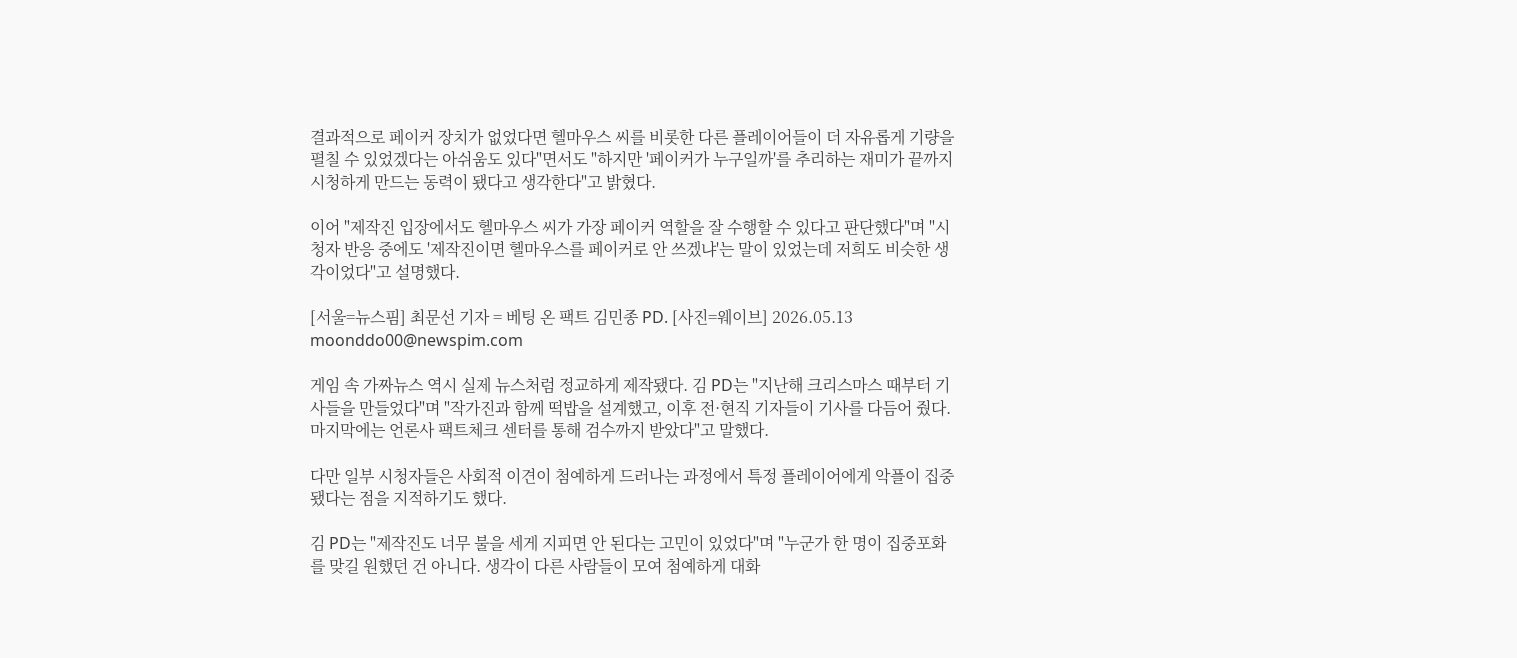결과적으로 페이커 장치가 없었다면 헬마우스 씨를 비롯한 다른 플레이어들이 더 자유롭게 기량을 펼칠 수 있었겠다는 아쉬움도 있다"면서도 "하지만 '페이커가 누구일까'를 추리하는 재미가 끝까지 시청하게 만드는 동력이 됐다고 생각한다"고 밝혔다.

이어 "제작진 입장에서도 헬마우스 씨가 가장 페이커 역할을 잘 수행할 수 있다고 판단했다"며 "시청자 반응 중에도 '제작진이면 헬마우스를 페이커로 안 쓰겠냐'는 말이 있었는데 저희도 비슷한 생각이었다"고 설명했다.

[서울=뉴스핌] 최문선 기자 = 베팅 온 팩트 김민종 PD. [사진=웨이브] 2026.05.13 moonddo00@newspim.com

게임 속 가짜뉴스 역시 실제 뉴스처럼 정교하게 제작됐다. 김 PD는 "지난해 크리스마스 때부터 기사들을 만들었다"며 "작가진과 함께 떡밥을 설계했고, 이후 전·현직 기자들이 기사를 다듬어 줬다. 마지막에는 언론사 팩트체크 센터를 통해 검수까지 받았다"고 말했다.

다만 일부 시청자들은 사회적 이견이 첨예하게 드러나는 과정에서 특정 플레이어에게 악플이 집중됐다는 점을 지적하기도 했다.

김 PD는 "제작진도 너무 불을 세게 지피면 안 된다는 고민이 있었다"며 "누군가 한 명이 집중포화를 맞길 원했던 건 아니다. 생각이 다른 사람들이 모여 첨예하게 대화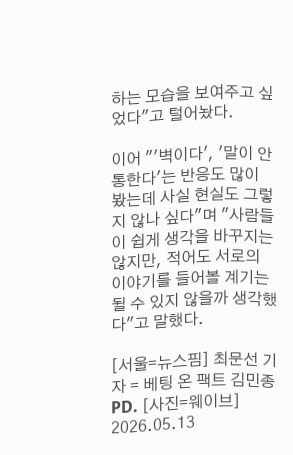하는 모습을 보여주고 싶었다"고 털어놨다.

이어 "'벽이다', '말이 안 통한다'는 반응도 많이 봤는데 사실 현실도 그렇지 않나 싶다"며 "사람들이 쉽게 생각을 바꾸지는 않지만, 적어도 서로의 이야기를 들어볼 계기는 될 수 있지 않을까 생각했다"고 말했다.

[서울=뉴스핌] 최문선 기자 = 베팅 온 팩트 김민종 PD. [사진=웨이브] 2026.05.13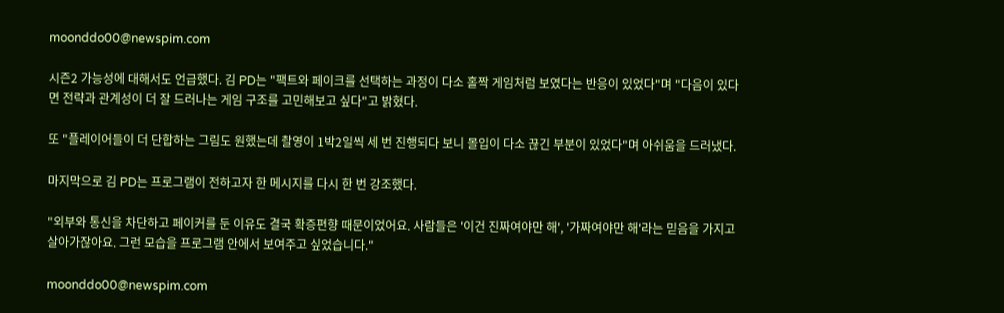moonddo00@newspim.com

시즌2 가능성에 대해서도 언급했다. 김 PD는 "팩트와 페이크를 선택하는 과정이 다소 홀짝 게임처럼 보였다는 반응이 있었다"며 "다음이 있다면 전략과 관계성이 더 잘 드러나는 게임 구조를 고민해보고 싶다"고 밝혔다.

또 "플레이어들이 더 단합하는 그림도 원했는데 촬영이 1박2일씩 세 번 진행되다 보니 몰입이 다소 끊긴 부분이 있었다"며 아쉬움을 드러냈다.

마지막으로 김 PD는 프로그램이 전하고자 한 메시지를 다시 한 번 강조했다.

"외부와 통신을 차단하고 페이커를 둔 이유도 결국 확증편향 때문이었어요. 사람들은 '이건 진짜여야만 해', '가짜여야만 해'라는 믿음을 가지고 살아가잖아요. 그런 모습을 프로그램 안에서 보여주고 싶었습니다."

moonddo00@newspim.com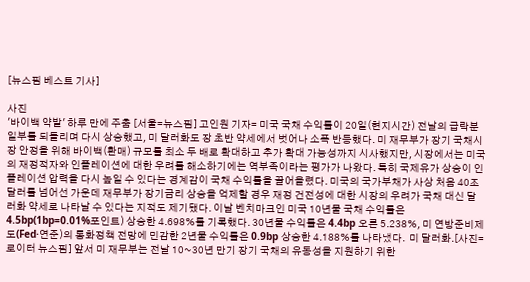[뉴스핌 베스트 기사]

사진
'바이백 약발' 하루 만에 주춤 [서울=뉴스핌] 고인원 기자= 미국 국채 수익률이 20일(현지시간) 전날의 급락분 일부를 되돌리며 다시 상승했고, 미 달러화도 장 초반 약세에서 벗어나 소폭 반등했다. 미 재무부가 장기 국채시장 안정을 위해 바이백(환매) 규모를 최소 두 배로 확대하고 추가 확대 가능성까지 시사했지만, 시장에서는 미국의 재정적자와 인플레이션에 대한 우려를 해소하기에는 역부족이라는 평가가 나왔다. 특히 국제유가 상승이 인플레이션 압력을 다시 높일 수 있다는 경계감이 국채 수익률을 끌어올렸다. 미국의 국가부채가 사상 처음 40조달러를 넘어선 가운데 재무부가 장기금리 상승을 억제할 경우 재정 건전성에 대한 시장의 우려가 국채 대신 달러화 약세로 나타날 수 있다는 지적도 제기됐다. 이날 벤치마크인 미국 10년물 국채 수익률은 4.5bp(1bp=0.01%포인트) 상승한 4.698%를 기록했다. 30년물 수익률은 4.4bp 오른 5.238%, 미 연방준비제도(Fed·연준)의 통화정책 전망에 민감한 2년물 수익률은 0.9bp 상승한 4.188%를 나타냈다.  미 달러화.[사진=로이터 뉴스핌] 앞서 미 재무부는 전날 10~30년 만기 장기 국채의 유동성을 지원하기 위한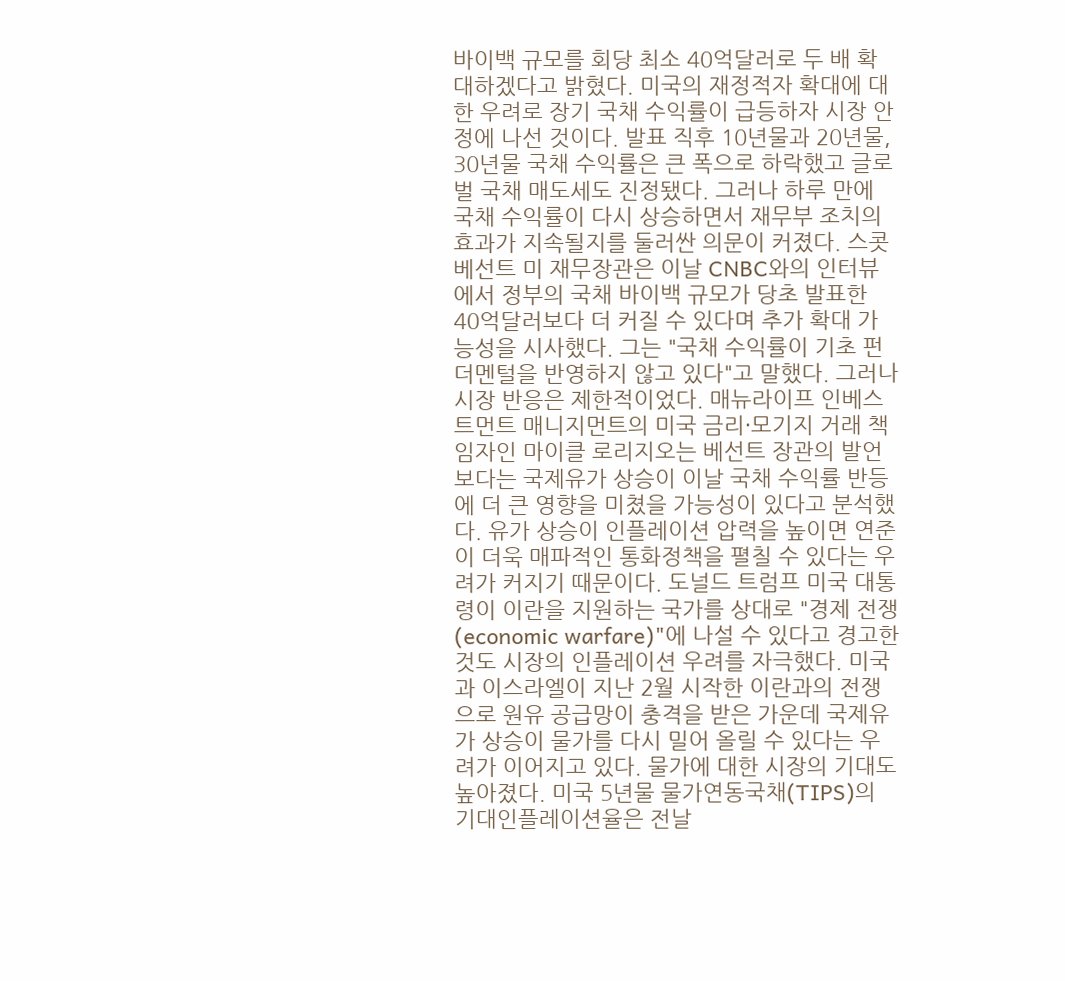바이백 규모를 회당 최소 40억달러로 두 배 확대하겠다고 밝혔다. 미국의 재정적자 확대에 대한 우려로 장기 국채 수익률이 급등하자 시장 안정에 나선 것이다. 발표 직후 10년물과 20년물, 30년물 국채 수익률은 큰 폭으로 하락했고 글로벌 국채 매도세도 진정됐다. 그러나 하루 만에 국채 수익률이 다시 상승하면서 재무부 조치의 효과가 지속될지를 둘러싼 의문이 커졌다. 스콧 베선트 미 재무장관은 이날 CNBC와의 인터뷰에서 정부의 국채 바이백 규모가 당초 발표한 40억달러보다 더 커질 수 있다며 추가 확대 가능성을 시사했다. 그는 "국채 수익률이 기초 펀더멘털을 반영하지 않고 있다"고 말했다. 그러나 시장 반응은 제한적이었다. 매뉴라이프 인베스트먼트 매니지먼트의 미국 금리·모기지 거래 책임자인 마이클 로리지오는 베선트 장관의 발언보다는 국제유가 상승이 이날 국채 수익률 반등에 더 큰 영향을 미쳤을 가능성이 있다고 분석했다. 유가 상승이 인플레이션 압력을 높이면 연준이 더욱 매파적인 통화정책을 펼칠 수 있다는 우려가 커지기 때문이다. 도널드 트럼프 미국 대통령이 이란을 지원하는 국가를 상대로 "경제 전쟁(economic warfare)"에 나설 수 있다고 경고한 것도 시장의 인플레이션 우려를 자극했다. 미국과 이스라엘이 지난 2월 시작한 이란과의 전쟁으로 원유 공급망이 충격을 받은 가운데 국제유가 상승이 물가를 다시 밀어 올릴 수 있다는 우려가 이어지고 있다. 물가에 대한 시장의 기대도 높아졌다. 미국 5년물 물가연동국채(TIPS)의 기대인플레이션율은 전날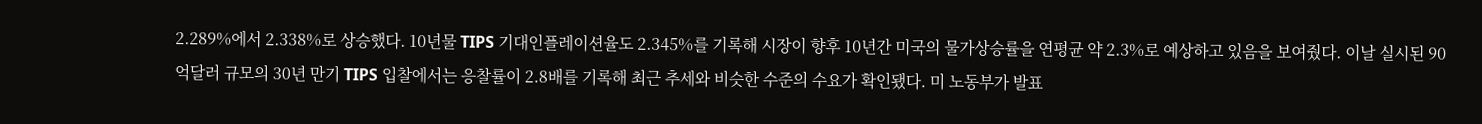2.289%에서 2.338%로 상승했다. 10년물 TIPS 기대인플레이션율도 2.345%를 기록해 시장이 향후 10년간 미국의 물가상승률을 연평균 약 2.3%로 예상하고 있음을 보여줬다. 이날 실시된 90억달러 규모의 30년 만기 TIPS 입찰에서는 응찰률이 2.8배를 기록해 최근 추세와 비슷한 수준의 수요가 확인됐다. 미 노동부가 발표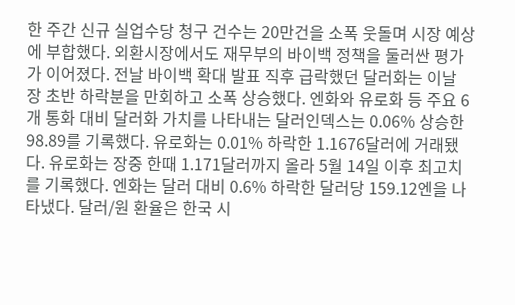한 주간 신규 실업수당 청구 건수는 20만건을 소폭 웃돌며 시장 예상에 부합했다. 외환시장에서도 재무부의 바이백 정책을 둘러싼 평가가 이어졌다. 전날 바이백 확대 발표 직후 급락했던 달러화는 이날 장 초반 하락분을 만회하고 소폭 상승했다. 엔화와 유로화 등 주요 6개 통화 대비 달러화 가치를 나타내는 달러인덱스는 0.06% 상승한 98.89를 기록했다. 유로화는 0.01% 하락한 1.1676달러에 거래됐다. 유로화는 장중 한때 1.171달러까지 올라 5월 14일 이후 최고치를 기록했다. 엔화는 달러 대비 0.6% 하락한 달러당 159.12엔을 나타냈다. 달러/원 환율은 한국 시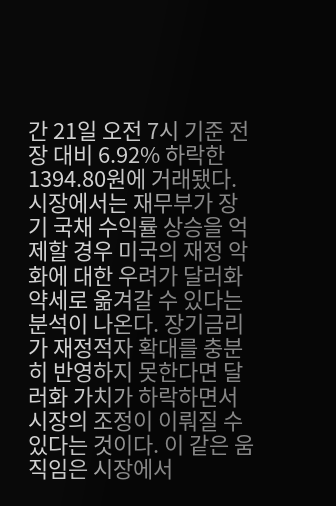간 21일 오전 7시 기준 전장 대비 6.92% 하락한 1394.80원에 거래됐다. 시장에서는 재무부가 장기 국채 수익률 상승을 억제할 경우 미국의 재정 악화에 대한 우려가 달러화 약세로 옮겨갈 수 있다는 분석이 나온다. 장기금리가 재정적자 확대를 충분히 반영하지 못한다면 달러화 가치가 하락하면서 시장의 조정이 이뤄질 수 있다는 것이다. 이 같은 움직임은 시장에서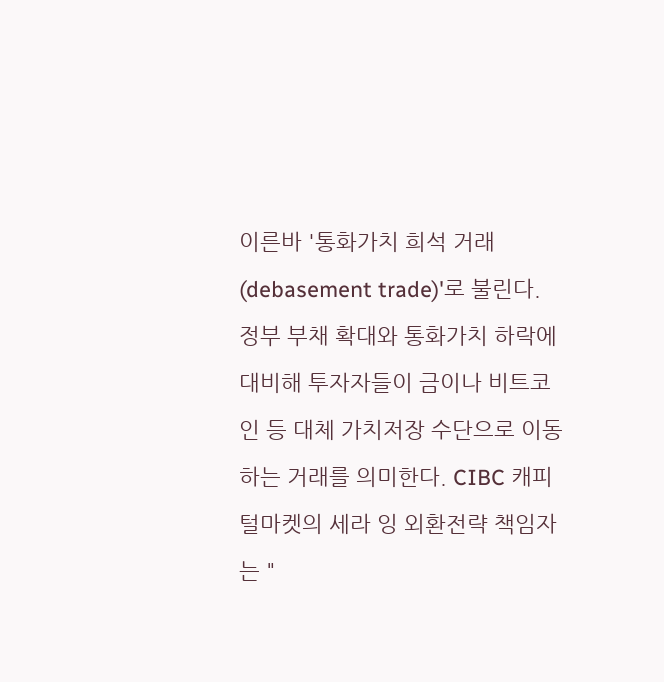이른바 '통화가치 희석 거래(debasement trade)'로 불린다. 정부 부채 확대와 통화가치 하락에 대비해 투자자들이 금이나 비트코인 등 대체 가치저장 수단으로 이동하는 거래를 의미한다. CIBC 캐피털마켓의 세라 잉 외환전략 책임자는 "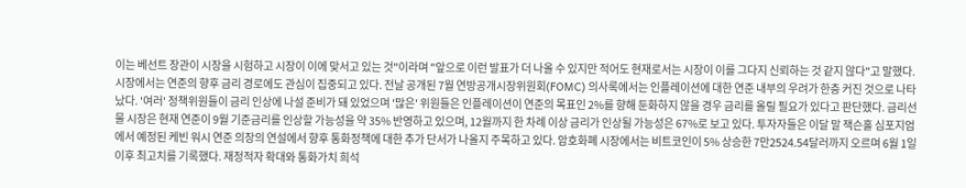이는 베선트 장관이 시장을 시험하고 시장이 이에 맞서고 있는 것"이라며 "앞으로 이런 발표가 더 나올 수 있지만 적어도 현재로서는 시장이 이를 그다지 신뢰하는 것 같지 않다"고 말했다.   시장에서는 연준의 향후 금리 경로에도 관심이 집중되고 있다. 전날 공개된 7월 연방공개시장위원회(FOMC) 의사록에서는 인플레이션에 대한 연준 내부의 우려가 한층 커진 것으로 나타났다. '여러' 정책위원들이 금리 인상에 나설 준비가 돼 있었으며 '많은' 위원들은 인플레이션이 연준의 목표인 2%를 향해 둔화하지 않을 경우 금리를 올릴 필요가 있다고 판단했다. 금리선물 시장은 현재 연준이 9월 기준금리를 인상할 가능성을 약 35% 반영하고 있으며, 12월까지 한 차례 이상 금리가 인상될 가능성은 67%로 보고 있다. 투자자들은 이달 말 잭슨홀 심포지엄에서 예정된 케빈 워시 연준 의장의 연설에서 향후 통화정책에 대한 추가 단서가 나올지 주목하고 있다. 암호화폐 시장에서는 비트코인이 5% 상승한 7만2524.54달러까지 오르며 6월 1일 이후 최고치를 기록했다. 재정적자 확대와 통화가치 희석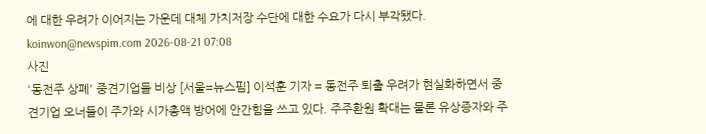에 대한 우려가 이어지는 가운데 대체 가치저장 수단에 대한 수요가 다시 부각됐다. koinwon@newspim.com 2026-08-21 07:08
사진
'동전주 상폐' 중견기업들 비상 [서울=뉴스핌] 이석훈 기자 = 동전주 퇴출 우려가 현실화하면서 중견기업 오너들이 주가와 시가총액 방어에 안간힘을 쓰고 있다. 주주환원 확대는 물론 유상증자와 주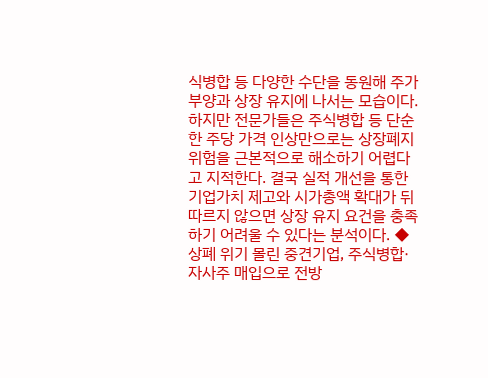식병합 등 다양한 수단을 동원해 주가 부양과 상장 유지에 나서는 모습이다. 하지만 전문가들은 주식병합 등 단순한 주당 가격 인상만으로는 상장폐지 위험을 근본적으로 해소하기 어렵다고 지적한다. 결국 실적 개선을 통한 기업가치 제고와 시가총액 확대가 뒤따르지 않으면 상장 유지 요건을 충족하기 어려울 수 있다는 분석이다. ◆ 상폐 위기 몰린 중견기업, 주식병합·자사주 매입으로 전방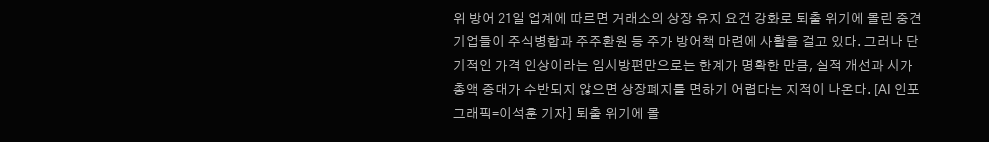위 방어 21일 업계에 따르면 거래소의 상장 유지 요건 강화로 퇴출 위기에 몰린 중견기업들이 주식병합과 주주환원 등 주가 방어책 마련에 사활을 걸고 있다. 그러나 단기적인 가격 인상이라는 임시방편만으로는 한계가 명확한 만큼, 실적 개선과 시가총액 증대가 수반되지 않으면 상장폐지를 면하기 어렵다는 지적이 나온다. [AI 인포그래픽=이석훈 기자] 퇴출 위기에 몰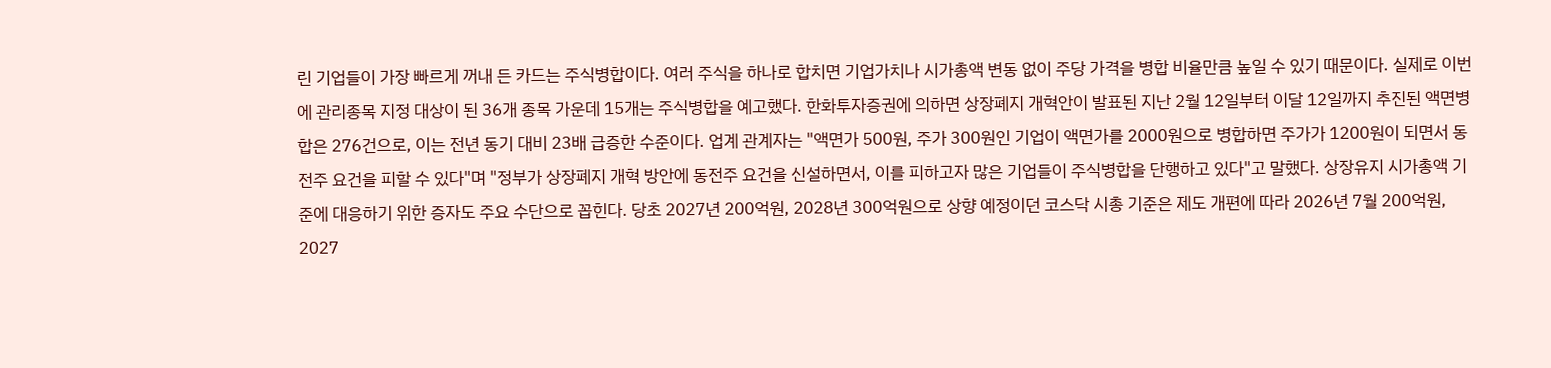린 기업들이 가장 빠르게 꺼내 든 카드는 주식병합이다. 여러 주식을 하나로 합치면 기업가치나 시가총액 변동 없이 주당 가격을 병합 비율만큼 높일 수 있기 때문이다. 실제로 이번에 관리종목 지정 대상이 된 36개 종목 가운데 15개는 주식병합을 예고했다. 한화투자증권에 의하면 상장폐지 개혁안이 발표된 지난 2월 12일부터 이달 12일까지 추진된 액면병합은 276건으로, 이는 전년 동기 대비 23배 급증한 수준이다. 업계 관계자는 "액면가 500원, 주가 300원인 기업이 액면가를 2000원으로 병합하면 주가가 1200원이 되면서 동전주 요건을 피할 수 있다"며 "정부가 상장폐지 개혁 방안에 동전주 요건을 신설하면서, 이를 피하고자 많은 기업들이 주식병합을 단행하고 있다"고 말했다. 상장유지 시가총액 기준에 대응하기 위한 증자도 주요 수단으로 꼽힌다. 당초 2027년 200억원, 2028년 300억원으로 상향 예정이던 코스닥 시총 기준은 제도 개편에 따라 2026년 7월 200억원, 2027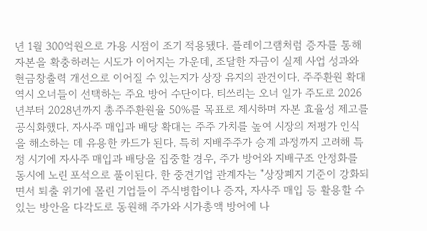년 1월 300억원으로 가용 시점이 조기 적용됐다. 플레이그램처럼 증자를 통해 자본을 확충하려는 시도가 이어지는 가운데, 조달한 자금이 실제 사업 성과와 현금창출력 개선으로 이어질 수 있는지가 상장 유지의 관건이다. 주주환원 확대 역시 오너들이 선택하는 주요 방어 수단이다. 티쓰리는 오너 일가 주도로 2026년부터 2028년까지 총주주환원율 50%를 목표로 제시하며 자본 효율성 제고를 공식화했다. 자사주 매입과 배당 확대는 주주 가치를 높여 시장의 저평가 인식을 해소하는 데 유용한 카드가 된다. 특히 지배주주가 승계 과정까지 고려해 특정 시기에 자사주 매입과 배당을 집중할 경우, 주가 방어와 지배구조 안정화를 동시에 노린 포석으로 풀이된다. 한 중견기업 관계자는 "상장폐지 기준이 강화되면서 퇴출 위기에 몰린 기업들이 주식병합이나 증자, 자사주 매입 등 활용할 수 있는 방안을 다각도로 동원해 주가와 시가총액 방어에 나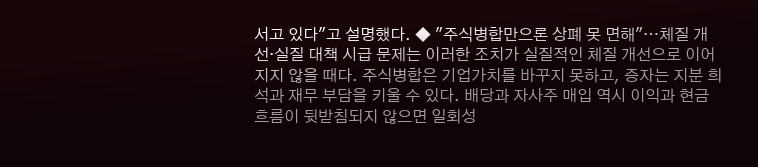서고 있다"고 설명했다. ◆ "주식병합만으론 상폐 못 면해"…체질 개선·실질 대책 시급 문제는 이러한 조치가 실질적인 체질 개선으로 이어지지 않을 때다. 주식병합은 기업가치를 바꾸지 못하고, 증자는 지분 희석과 재무 부담을 키울 수 있다. 배당과 자사주 매입 역시 이익과 현금흐름이 뒷받침되지 않으면 일회성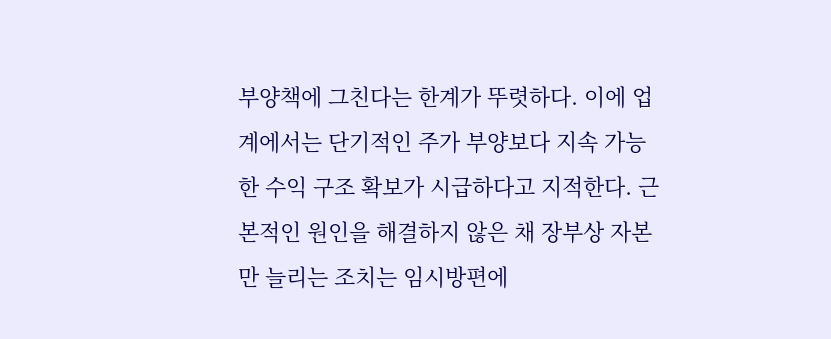부양책에 그친다는 한계가 뚜렷하다. 이에 업계에서는 단기적인 주가 부양보다 지속 가능한 수익 구조 확보가 시급하다고 지적한다. 근본적인 원인을 해결하지 않은 채 장부상 자본만 늘리는 조치는 임시방편에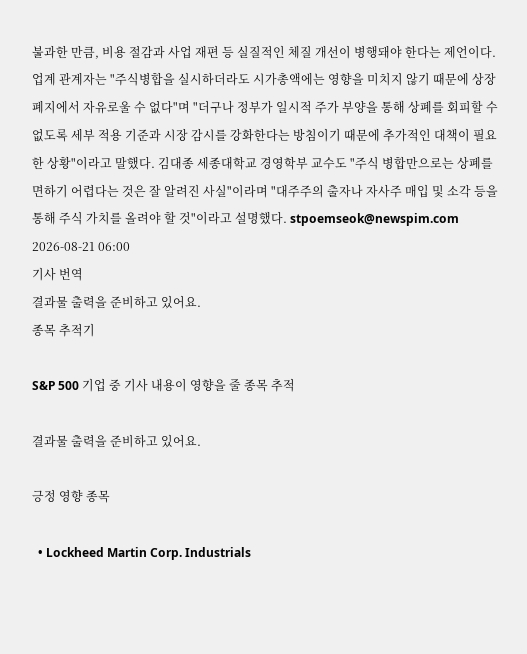불과한 만큼, 비용 절감과 사업 재편 등 실질적인 체질 개선이 병행돼야 한다는 제언이다. 업계 관계자는 "주식병합을 실시하더라도 시가총액에는 영향을 미치지 않기 때문에 상장폐지에서 자유로울 수 없다"며 "더구나 정부가 일시적 주가 부양을 통해 상폐를 회피할 수 없도록 세부 적용 기준과 시장 감시를 강화한다는 방침이기 때문에 추가적인 대책이 필요한 상황"이라고 말했다. 김대종 세종대학교 경영학부 교수도 "주식 병합만으로는 상폐를 면하기 어렵다는 것은 잘 알려진 사실"이라며 "대주주의 출자나 자사주 매입 및 소각 등을 통해 주식 가치를 올려야 할 것"이라고 설명했다. stpoemseok@newspim.com 2026-08-21 06:00
기사 번역
결과물 출력을 준비하고 있어요.
종목 추적기

S&P 500 기업 중 기사 내용이 영향을 줄 종목 추적

결과물 출력을 준비하고 있어요.

긍정 영향 종목

  • Lockheed Martin Corp. Industrials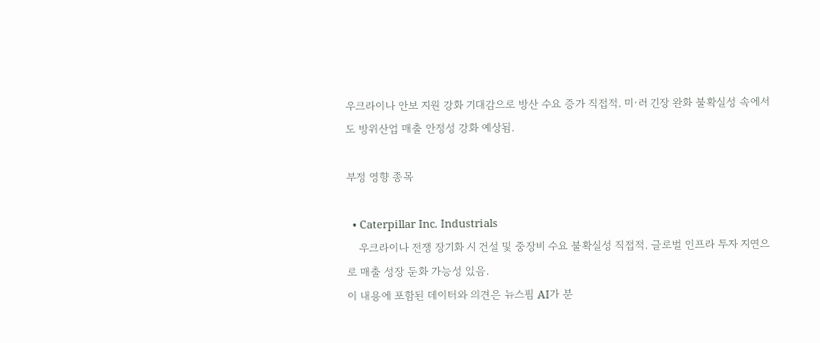우크라이나 안보 지원 강화 기대감으로 방산 수요 증가 직접적. 미·러 긴장 완화 불확실성 속에서도 방위산업 매출 안정성 강화 예상됨.

부정 영향 종목

  • Caterpillar Inc. Industrials
    우크라이나 전쟁 장기화 시 건설 및 중장비 수요 불확실성 직접적. 글로벌 인프라 투자 지연으로 매출 성장 둔화 가능성 있음.
이 내용에 포함된 데이터와 의견은 뉴스핌 AI가 분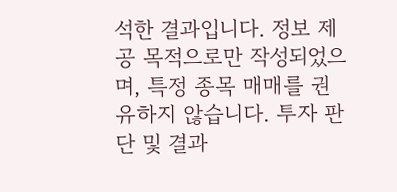석한 결과입니다. 정보 제공 목적으로만 작성되었으며, 특정 종목 매매를 권유하지 않습니다. 투자 판단 및 결과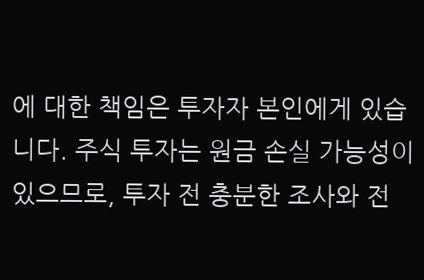에 대한 책임은 투자자 본인에게 있습니다. 주식 투자는 원금 손실 가능성이 있으므로, 투자 전 충분한 조사와 전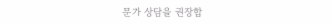문가 상담을 권장합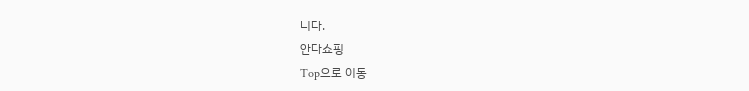니다.
안다쇼핑
Top으로 이동